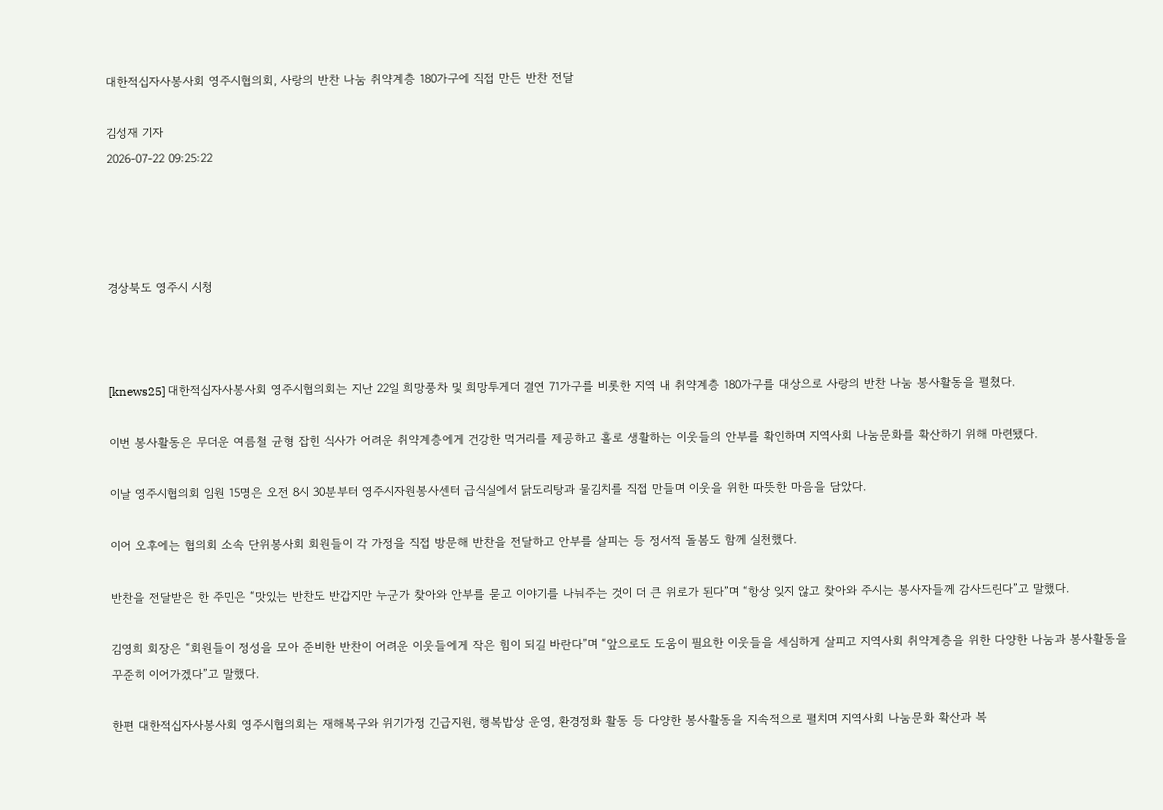대한적십자사봉사회 영주시협의회, 사랑의 반찬 나눔 취약계층 180가구에 직접 만든 반찬 전달

김성재 기자
2026-07-22 09:25:22




경상북도 영주시 시청



[knews25] 대한적십자사봉사회 영주시협의회는 지난 22일 희망풍차 및 희망투게더 결연 71가구를 비롯한 지역 내 취약계층 180가구를 대상으로 사랑의 반찬 나눔 봉사활동을 펼쳤다.

이번 봉사활동은 무더운 여름철 균형 잡힌 식사가 어려운 취약계층에게 건강한 먹거리를 제공하고 홀로 생활하는 이웃들의 안부를 확인하며 지역사회 나눔문화를 확산하기 위해 마련됐다.

이날 영주시협의회 임원 15명은 오전 8시 30분부터 영주시자원봉사센터 급식실에서 닭도리탕과 물김치를 직접 만들며 이웃을 위한 따뜻한 마음을 담았다.

이어 오후에는 협의회 소속 단위봉사회 회원들이 각 가정을 직접 방문해 반찬을 전달하고 안부를 살피는 등 정서적 돌봄도 함께 실천했다.

반찬을 전달받은 한 주민은 “맛있는 반찬도 반갑지만 누군가 찾아와 안부를 묻고 이야기를 나눠주는 것이 더 큰 위로가 된다”며 “항상 잊지 않고 찾아와 주시는 봉사자들께 감사드린다”고 말했다.

김영희 회장은 “회원들이 정성을 모아 준비한 반찬이 어려운 이웃들에게 작은 힘이 되길 바란다”며 “앞으로도 도움이 필요한 이웃들을 세심하게 살피고 지역사회 취약계층을 위한 다양한 나눔과 봉사활동을 꾸준히 이어가겠다”고 말했다.

한편 대한적십자사봉사회 영주시협의회는 재해복구와 위기가정 긴급지원, 행복밥상 운영, 환경정화 활동 등 다양한 봉사활동을 지속적으로 펼치며 지역사회 나눔문화 확산과 복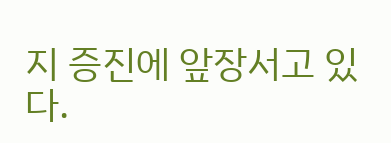지 증진에 앞장서고 있다.